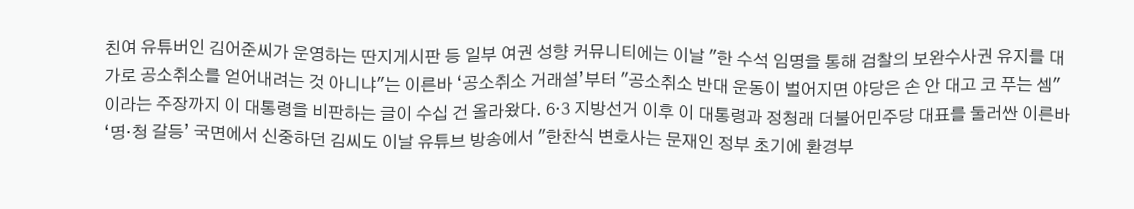친여 유튜버인 김어준씨가 운영하는 딴지게시판 등 일부 여권 성향 커뮤니티에는 이날 "한 수석 임명을 통해 검찰의 보완수사권 유지를 대가로 공소취소를 얻어내려는 것 아니냐"는 이른바 ‘공소취소 거래설’부터 "공소취소 반대 운동이 벌어지면 야당은 손 안 대고 코 푸는 셈"이라는 주장까지 이 대통령을 비판하는 글이 수십 건 올라왔다. 6·3 지방선거 이후 이 대통령과 정청래 더불어민주당 대표를 둘러싼 이른바 ‘명·청 갈등’ 국면에서 신중하던 김씨도 이날 유튜브 방송에서 "한찬식 변호사는 문재인 정부 초기에 환경부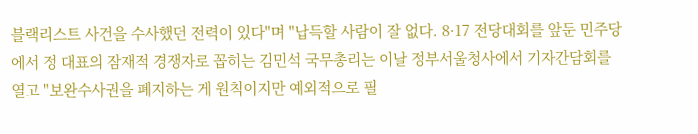블랙리스트 사건을 수사했던 전력이 있다"며 "납득할 사람이 잘 없다. 8·17 전당대회를 앞둔 민주당에서 정 대표의 잠재적 경쟁자로 꼽히는 김민석 국무총리는 이날 정부서울청사에서 기자간담회를 열고 "보완수사권을 폐지하는 게 원칙이지만 예외적으로 필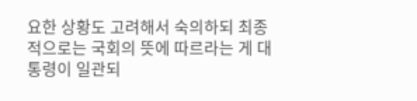요한 상황도 고려해서 숙의하되 최종적으로는 국회의 뜻에 따르라는 게 대통령이 일관되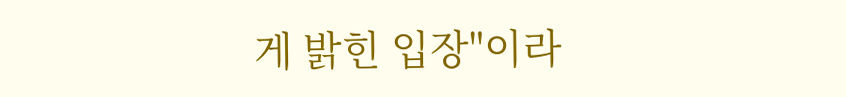게 밝힌 입장"이라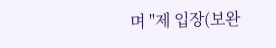며 "제 입장(보완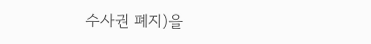수사권 폐지)을